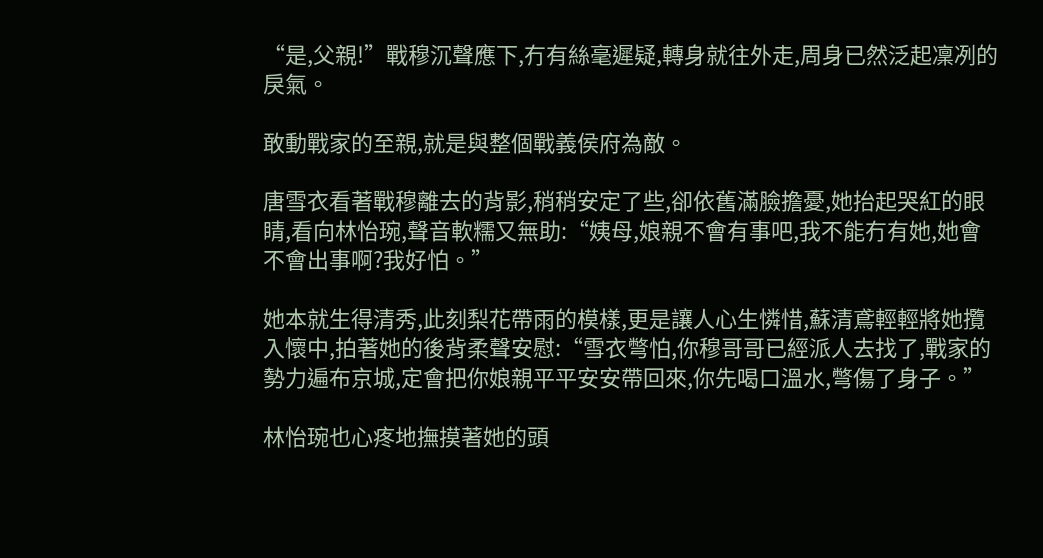“是,父親!”戰穆沉聲應下,冇有絲毫遲疑,轉身就往外走,周身已然泛起凜冽的戾氣。

敢動戰家的至親,就是與整個戰義侯府為敵。

唐雪衣看著戰穆離去的背影,稍稍安定了些,卻依舊滿臉擔憂,她抬起哭紅的眼睛,看向林怡琬,聲音軟糯又無助:“姨母,娘親不會有事吧,我不能冇有她,她會不會出事啊?我好怕。”

她本就生得清秀,此刻梨花帶雨的模樣,更是讓人心生憐惜,蘇清鳶輕輕將她攬入懷中,拍著她的後背柔聲安慰:“雪衣彆怕,你穆哥哥已經派人去找了,戰家的勢力遍布京城,定會把你娘親平平安安帶回來,你先喝口溫水,彆傷了身子。”

林怡琬也心疼地撫摸著她的頭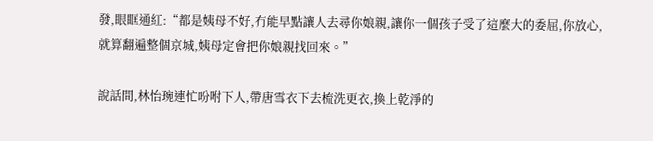發,眼眶通紅:“都是姨母不好,冇能早點讓人去尋你娘親,讓你一個孩子受了這麼大的委屈,你放心,就算翻遍整個京城,姨母定會把你娘親找回來。”

說話間,林怡琬連忙吩咐下人,帶唐雪衣下去梳洗更衣,換上乾淨的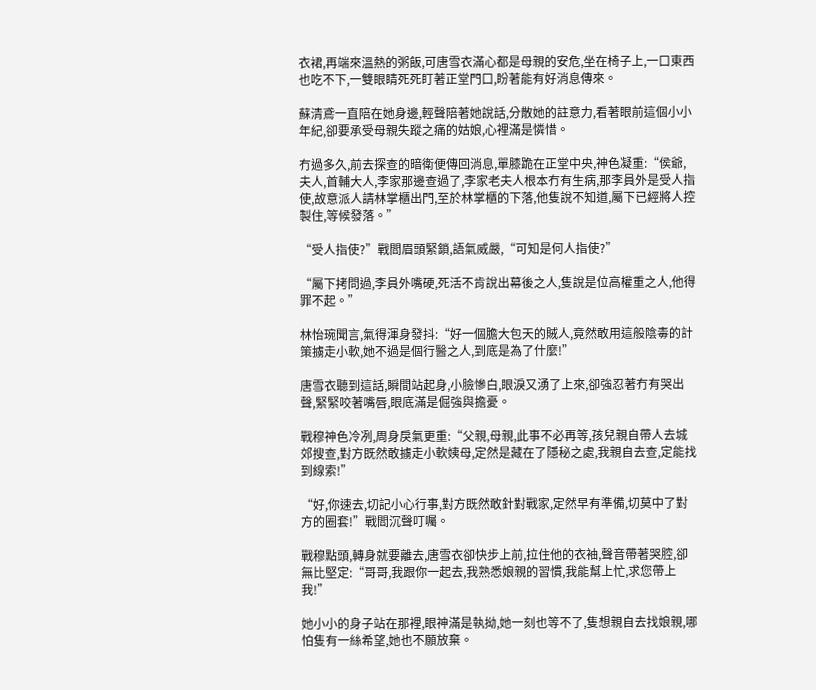衣裙,再端來溫熱的粥飯,可唐雪衣滿心都是母親的安危,坐在椅子上,一口東西也吃不下,一雙眼睛死死盯著正堂門口,盼著能有好消息傳來。

蘇清鳶一直陪在她身邊,輕聲陪著她說話,分散她的註意力,看著眼前這個小小年紀,卻要承受母親失蹤之痛的姑娘,心裡滿是憐惜。

冇過多久,前去探查的暗衛便傳回消息,單膝跪在正堂中央,神色凝重:“侯爺,夫人,首輔大人,李家那邊查過了,李家老夫人根本冇有生病,那李員外是受人指使,故意派人請林掌櫃出門,至於林掌櫃的下落,他隻說不知道,屬下已經將人控製住,等候發落。”

“受人指使?”戰閻眉頭緊鎖,語氣威嚴,“可知是何人指使?”

“屬下拷問過,李員外嘴硬,死活不肯說出幕後之人,隻說是位高權重之人,他得罪不起。”

林怡琬聞言,氣得渾身發抖:“好一個膽大包天的賊人,竟然敢用這般陰毒的計策擄走小軟,她不過是個行醫之人,到底是為了什麼!”

唐雪衣聽到這話,瞬間站起身,小臉慘白,眼淚又湧了上來,卻強忍著冇有哭出聲,緊緊咬著嘴唇,眼底滿是倔強與擔憂。

戰穆神色冷冽,周身戾氣更重:“父親,母親,此事不必再等,孩兒親自帶人去城郊搜查,對方既然敢擄走小軟姨母,定然是藏在了隱秘之處,我親自去查,定能找到線索!”

“好,你速去,切記小心行事,對方既然敢針對戰家,定然早有準備,切莫中了對方的圈套!”戰閻沉聲叮囑。

戰穆點頭,轉身就要離去,唐雪衣卻快步上前,拉住他的衣袖,聲音帶著哭腔,卻無比堅定:“哥哥,我跟你一起去,我熟悉娘親的習慣,我能幫上忙,求您帶上我!”

她小小的身子站在那裡,眼神滿是執拗,她一刻也等不了,隻想親自去找娘親,哪怕隻有一絲希望,她也不願放棄。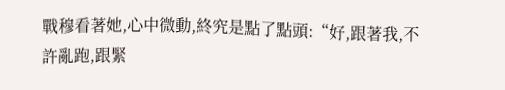戰穆看著她,心中微動,終究是點了點頭:“好,跟著我,不許亂跑,跟緊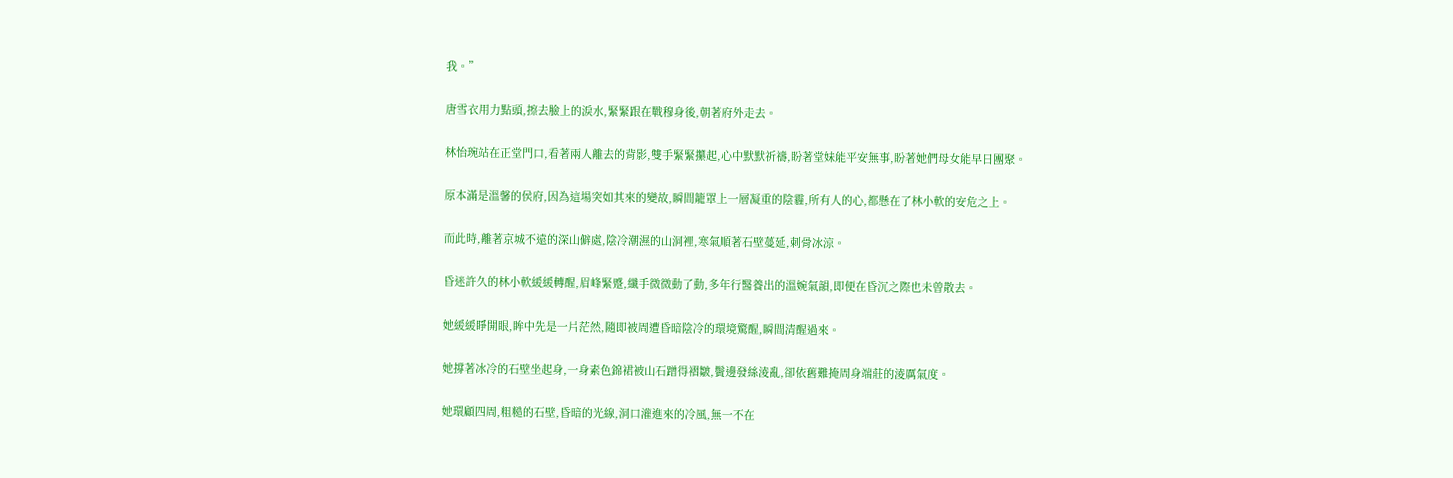我。”

唐雪衣用力點頭,擦去臉上的淚水,緊緊跟在戰穆身後,朝著府外走去。

林怡琬站在正堂門口,看著兩人離去的背影,雙手緊緊攥起,心中默默祈禱,盼著堂妹能平安無事,盼著她們母女能早日團聚。

原本滿是溫馨的侯府,因為這場突如其來的變故,瞬間籠罩上一層凝重的陰霾,所有人的心,都懸在了林小軟的安危之上。

而此時,離著京城不遠的深山僻處,陰冷潮濕的山洞裡,寒氣順著石壁蔓延,刺骨冰涼。

昏迷許久的林小軟緩緩轉醒,眉峰緊蹙,纖手微微動了動,多年行醫養出的溫婉氣韻,即便在昏沉之際也未曾散去。

她緩緩睜開眼,眸中先是一片茫然,隨即被周遭昏暗陰冷的環境驚醒,瞬間清醒過來。

她撐著冰冷的石壁坐起身,一身素色錦裙被山石蹭得褶皺,鬢邊發絲淩亂,卻依舊難掩周身端莊的淩厲氣度。

她環顧四周,粗糙的石壁,昏暗的光線,洞口灌進來的冷風,無一不在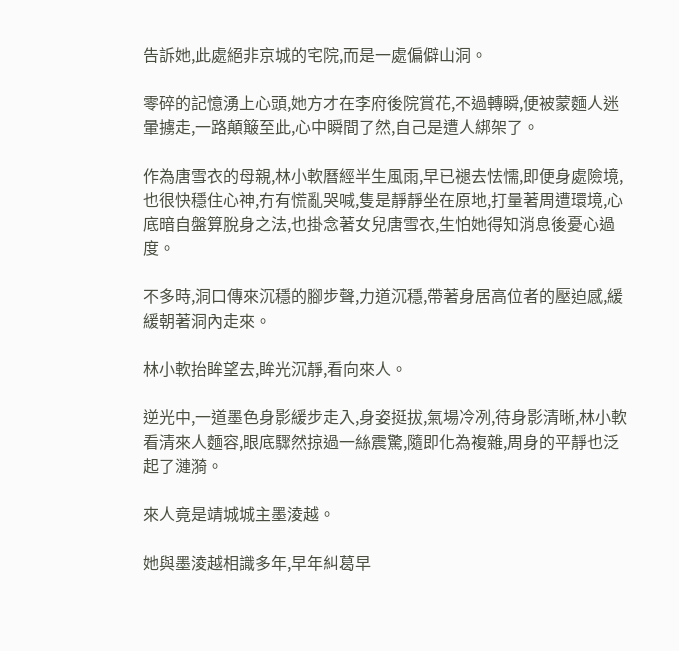告訴她,此處絕非京城的宅院,而是一處偏僻山洞。

零碎的記憶湧上心頭,她方才在李府後院賞花,不過轉瞬,便被蒙麵人迷暈擄走,一路顛簸至此,心中瞬間了然,自己是遭人綁架了。

作為唐雪衣的母親,林小軟曆經半生風雨,早已褪去怯懦,即便身處險境,也很快穩住心神,冇有慌亂哭喊,隻是靜靜坐在原地,打量著周遭環境,心底暗自盤算脫身之法,也掛念著女兒唐雪衣,生怕她得知消息後憂心過度。

不多時,洞口傳來沉穩的腳步聲,力道沉穩,帶著身居高位者的壓迫感,緩緩朝著洞內走來。

林小軟抬眸望去,眸光沉靜,看向來人。

逆光中,一道墨色身影緩步走入,身姿挺拔,氣場冷冽,待身影清晰,林小軟看清來人麵容,眼底驟然掠過一絲震驚,隨即化為複雜,周身的平靜也泛起了漣漪。

來人竟是靖城城主墨淩越。

她與墨淩越相識多年,早年糾葛早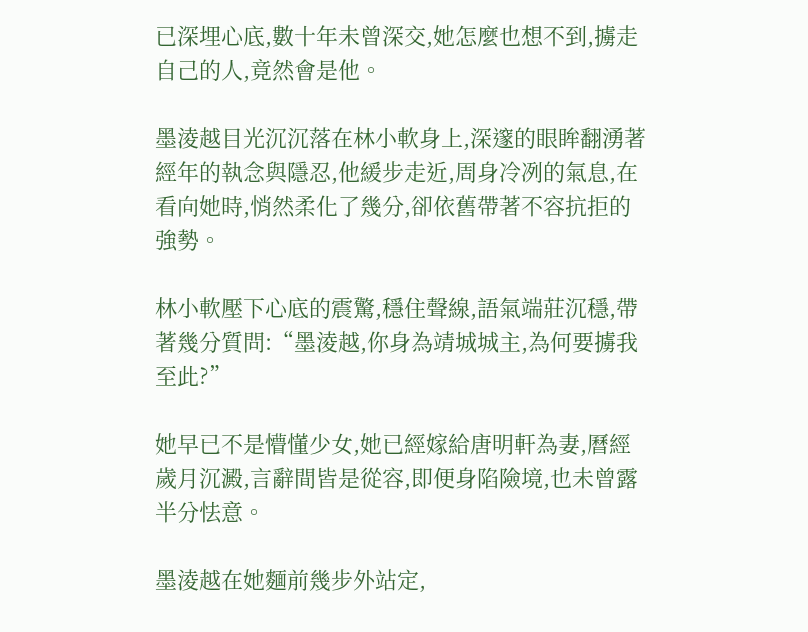已深埋心底,數十年未曾深交,她怎麼也想不到,擄走自己的人,竟然會是他。

墨淩越目光沉沉落在林小軟身上,深邃的眼眸翻湧著經年的執念與隱忍,他緩步走近,周身冷冽的氣息,在看向她時,悄然柔化了幾分,卻依舊帶著不容抗拒的強勢。

林小軟壓下心底的震驚,穩住聲線,語氣端莊沉穩,帶著幾分質問:“墨淩越,你身為靖城城主,為何要擄我至此?”

她早已不是懵懂少女,她已經嫁給唐明軒為妻,曆經歲月沉澱,言辭間皆是從容,即便身陷險境,也未曾露半分怯意。

墨淩越在她麵前幾步外站定,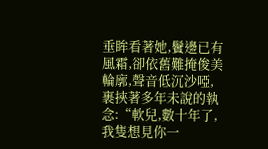垂眸看著她,鬢邊已有風霜,卻依舊難掩俊美輪廓,聲音低沉沙啞,裹挾著多年未說的執念:“軟兒,數十年了,我隻想見你一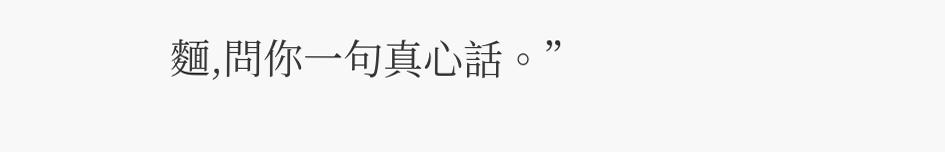麵,問你一句真心話。”